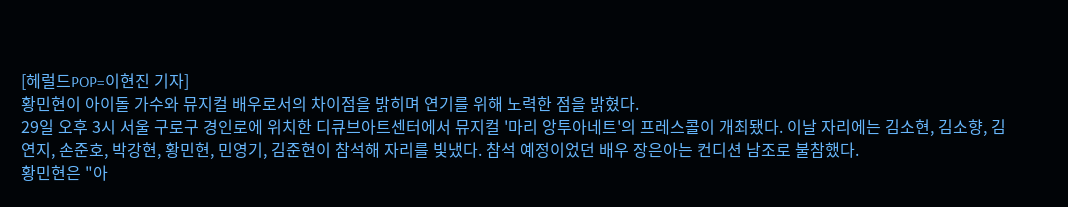[헤럴드POP=이현진 기자]
황민현이 아이돌 가수와 뮤지컬 배우로서의 차이점을 밝히며 연기를 위해 노력한 점을 밝혔다.
29일 오후 3시 서울 구로구 경인로에 위치한 디큐브아트센터에서 뮤지컬 '마리 앙투아네트'의 프레스콜이 개최됐다. 이날 자리에는 김소현, 김소향, 김연지, 손준호, 박강현, 황민현, 민영기, 김준현이 참석해 자리를 빛냈다. 참석 예정이었던 배우 장은아는 컨디션 남조로 불참했다.
황민현은 "아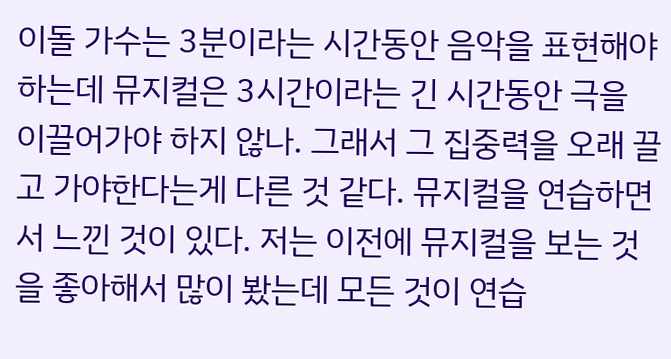이돌 가수는 3분이라는 시간동안 음악을 표현해야 하는데 뮤지컬은 3시간이라는 긴 시간동안 극을 이끌어가야 하지 않나. 그래서 그 집중력을 오래 끌고 가야한다는게 다른 것 같다. 뮤지컬을 연습하면서 느낀 것이 있다. 저는 이전에 뮤지컬을 보는 것을 좋아해서 많이 봤는데 모든 것이 연습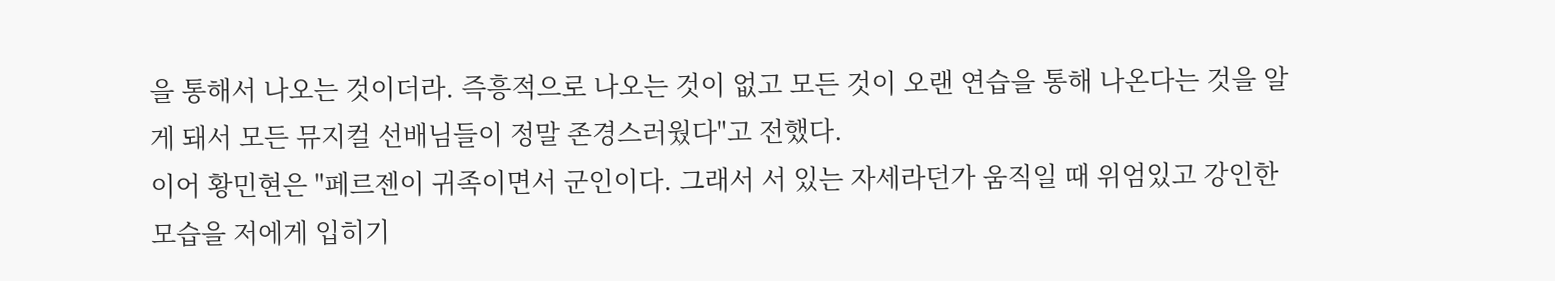을 통해서 나오는 것이더라. 즉흥적으로 나오는 것이 없고 모든 것이 오랜 연습을 통해 나온다는 것을 알게 돼서 모든 뮤지컬 선배님들이 정말 존경스러웠다"고 전했다.
이어 황민현은 "페르젠이 귀족이면서 군인이다. 그래서 서 있는 자세라던가 움직일 때 위엄있고 강인한 모습을 저에게 입히기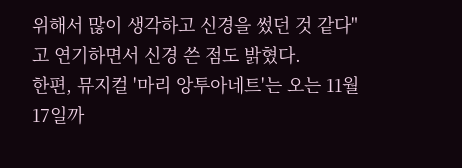위해서 많이 생각하고 신경을 썼던 것 같다"고 연기하면서 신경 쓴 점도 밝혔다.
한편, 뮤지컬 '마리 앙투아네트'는 오는 11월 17일까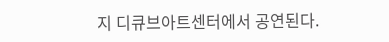지 디큐브아트센터에서 공연된다.